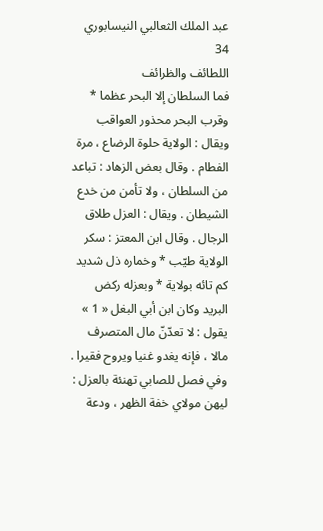عبد الملك الثعالبي النيسابوري
34
اللطائف والظرائف
فما السلطان إلا البحر عظما * وقرب البحر محذور العواقب ويقال : الولاية حلوة الرضاع ، مرة الفطام . وقال بعض الزهاد : تباعد من السلطان ، ولا تأمن من خدع الشيطان . ويقال : العزل طلاق الرجال . وقال ابن المعتز : سكر الولاية طيّب * وخماره ذل شديد كم تائه بولاية * وبعزله ركض البريد وكان ابن أبي البغل « 1 » يقول : لا تعدّنّ مال المتصرف مالا ، فإنه يغدو غنيا ويروح فقيرا . وفي فصل للصابي تهنئة بالعزل : ليهن مولاي خفة الظهر ، ودعة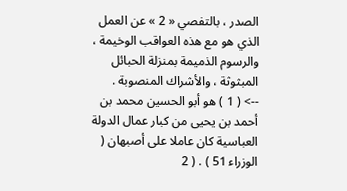الصدر ، بالتفصي « 2 » عن العمل الذي هو مع هذه العواقب الوخيمة ، والرسوم الذميمة بمنزلة الحبائل المبثوثة ، والأشراك المنصوبة .
--> ( 1 ) هو أبو الحسين محمد بن أحمد بن يحيى من كبار عمال الدولة العباسية كان عاملا على أصبهان ( الوزراء 51 ) . ( 2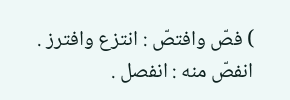) فصّ وافتصّ : انتزع وافترز . انفصّ منه : انفصل .